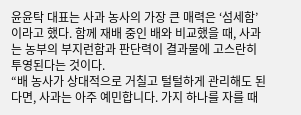윤윤탁 대표는 사과 농사의 가장 큰 매력은 ‘섬세함’이라고 했다. 함께 재배 중인 배와 비교했을 때, 사과는 농부의 부지런함과 판단력이 결과물에 고스란히 투영된다는 것이다.
“배 농사가 상대적으로 거칠고 털털하게 관리해도 된다면, 사과는 아주 예민합니다. 가지 하나를 자를 때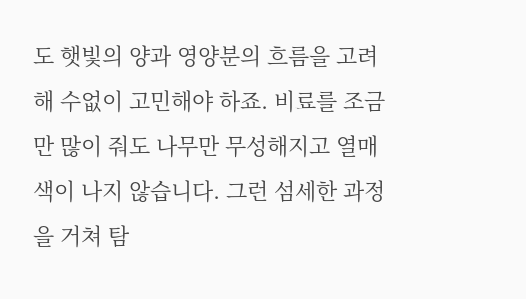도 햇빛의 양과 영양분의 흐름을 고려해 수없이 고민해야 하죠. 비료를 조금만 많이 줘도 나무만 무성해지고 열매 색이 나지 않습니다. 그런 섬세한 과정을 거쳐 탐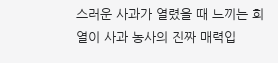스러운 사과가 열렸을 때 느끼는 희열이 사과 농사의 진짜 매력입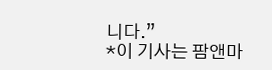니다.”
*이 기사는 팜앤마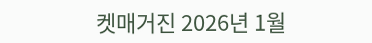켓매거진 2026년 1월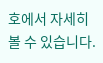호에서 자세히 볼 수 있습니다.